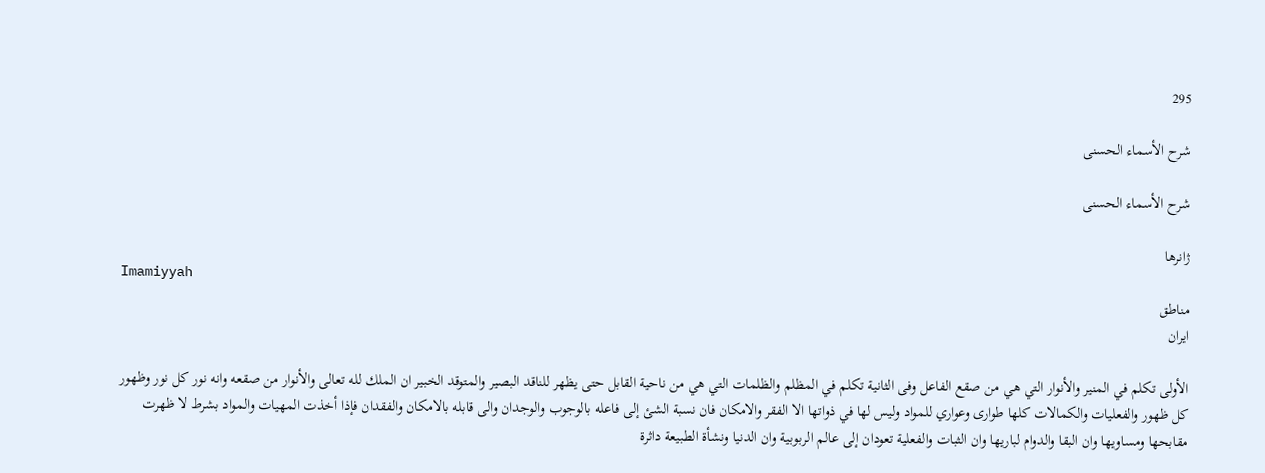295

شرح الأسماء الحسنى

شرح الأسماء الحسنى

ژانرها
Imamiyyah
مناطق
ایران

الأولى تكلم في المنير والأنوار التي هي من صقع الفاعل وفى الثانية تكلم في المظلم والظلمات التي هي من ناحية القابل حتى يظهر للناقد البصير والمتوقد الخبير ان الملك لله تعالى والأنوار من صقعه وانه نور كل نور وظهور كل ظهور والفعليات والكمالات كلها طوارى وعواري للمواد وليس لها في ذواتها الا الفقر والامكان فان نسبة الشئ إلى فاعله بالوجوب والوجدان والى قابله بالامكان والفقدان فإذا أخذت المهيات والمواد بشرط لا ظهرت مقابحها ومساويها وان البقا والدوام لباريها وان الثبات والفعلية تعودان إلى عالم الربوبية وان الدنيا ونشأة الطبيعة داثرة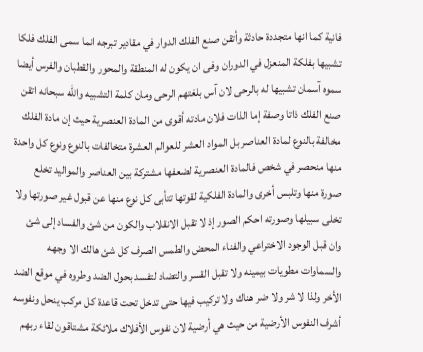فانية كما انها متجددة حادثة وأتقن صنع الفلك الدوار في مقادير تبرجه انما سمى الفلك فلكا تشبيها بفلكة المنعزل في الدوران وفى ان يكون له المنطقة والمحور والقطبان والفرس أيضا سموه آسمان تشبيها له بالرحى لان آس بلغتهم الرحى ومان كلمة التشبيه والله سبحانه اتقن صنع الفلك ذاتا وصفة إما الذات فلان مادته أقوى من المادة العنصرية حيث إن مادة الفلك مخالفة بالنوع لمادة العناصر بل المواد العشر للعوالم العشرة متخالفات بالنوع ونوع كل واحدة منها منحصر في شخص فالمادة العنصرية لضعفها مشتركة بين العناصر والمواليد تخلع صورة منها وتلبس أخرى والمادة الفلكية لقوتها تتأبى كل نوع منها عن قبول غير صورتها ولا تخلى سبيلها وصورته احكم الصور إذ لا تقبل الانقلاب والكون من شئ والفساد إلى شئ وان قبل الوجود الاختراعي والفناء المحض والطمس الصرف كل شئ هالك الا وجهه والسماوات مطويات بيمينه ولا تقبل القسر والتضاد لتفسد بحول الضد وطروه في موقع الضد الأخر ولذا لا شر ولا ضر هناك ولا تركيب فيها حتى تدخل تحت قاعدة كل مركب ينحل ونفوسه أشرف النفوس الأرضية من حيث هي أرضية لان نفوس الأفلاك ملائكة مشتاقون لقاء ربهم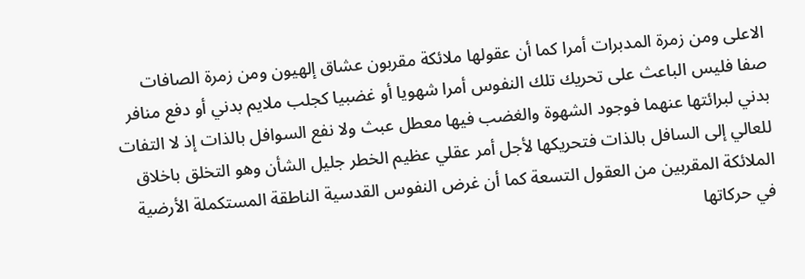الاعلى ومن زمرة المدبرات أمرا كما أن عقولها ملائكة مقربون عشاق إلهيون ومن زمرة الصافات صفا فليس الباعث على تحريك تلك النفوس أمرا شهويا أو غضبيا كجلب ملايم بدني أو دفع منافر بدني لبرائتها عنهما فوجود الشهوة والغضب فيها معطل عبث ولا نفع السوافل بالذات إذ لا التفات للعالي إلى السافل بالذات فتحريكها لأجل أمر عقلي عظيم الخطر جليل الشأن وهو التخلق باخلاق الملائكة المقربين من العقول التسعة كما أن غرض النفوس القدسية الناطقة المستكملة الأرضية في حركاتها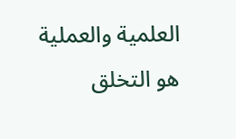العلمية والعملية هو التخلق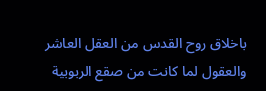باخلاق روح القدس من العقل العاشر والعقول لما كانت من صقع الربوبية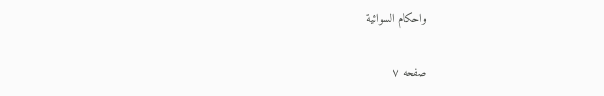واحكام السوائية

صفحه ۷